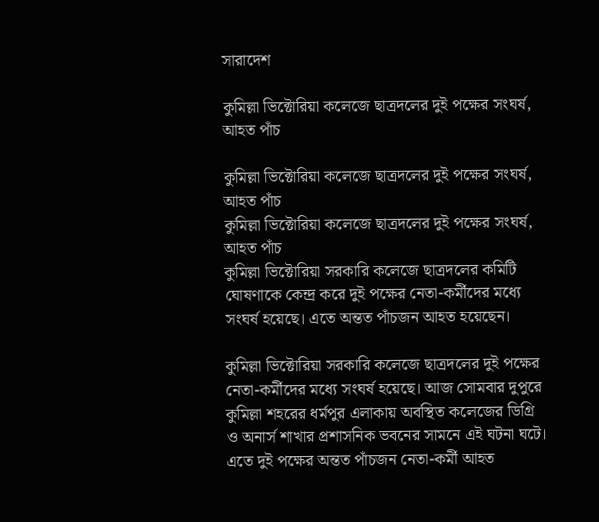সারাদেশ

কুমিল্লা ভিক্টোরিয়া কলেজে ছাত্রদলের দুই পক্ষের সংঘর্ষ, আহত পাঁচ

কুমিল্লা ভিক্টোরিয়া কলেজে ছাত্রদলের দুই পক্ষের সংঘর্ষ, আহত পাঁচ
কুমিল্লা ভিক্টোরিয়া কলেজে ছাত্রদলের দুই পক্ষের সংঘর্ষ, আহত পাঁচ
কুমিল্লা ভিক্টোরিয়া সরকারি কলেজে ছাত্রদলের কমিটি ঘোষণাকে কেন্দ্র করে দুই পক্ষের নেতা-কর্মীদের মধ্যে সংঘর্ষ হয়েছে। এতে অন্তত পাঁচজন আহত হয়েছেন।

কুমিল্লা ভিক্টোরিয়া সরকারি কলেজে ছাত্রদলের দুই পক্ষের নেতা-কর্মীদের মধ্যে সংঘর্ষ হয়েছে। আজ সোমবার দুপুরে কুমিল্লা শহরের ধর্মপুর এলাকায় অবস্থিত কলেজের ডিগ্রি ও অনার্স শাখার প্রশাসনিক ভবনের সামনে এই ঘটনা ঘটে। এতে দুই পক্ষের অন্তত পাঁচজন নেতা-কর্মী আহত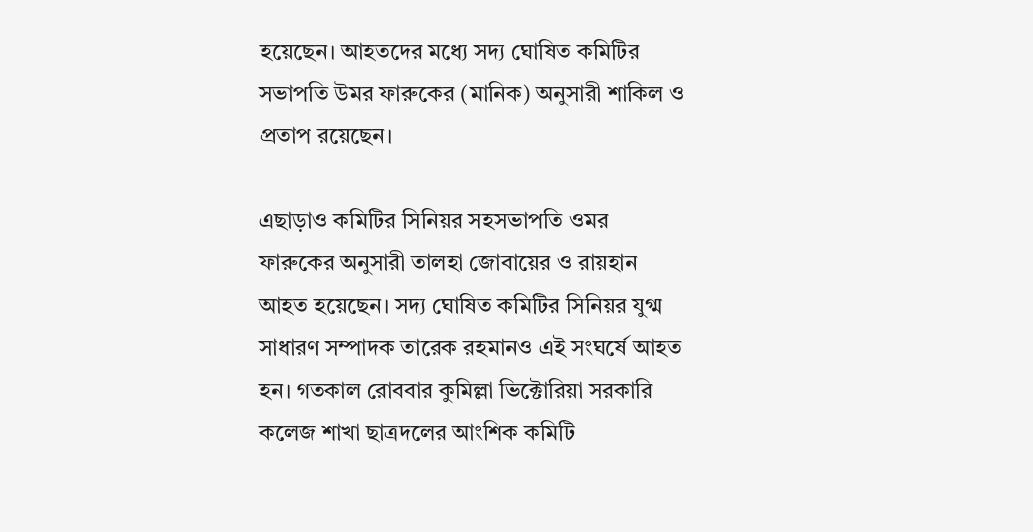হয়েছেন। আহতদের মধ্যে সদ্য ঘোষিত কমিটির সভাপতি উমর ফারুকের (মানিক) অনুসারী শাকিল ও প্রতাপ রয়েছেন।

এছাড়াও কমিটির সিনিয়র সহসভাপতি ওমর ফারুকের অনুসারী তালহা জোবায়ের ও রায়হান আহত হয়েছেন। সদ্য ঘোষিত কমিটির সিনিয়র যুগ্ম সাধারণ সম্পাদক তারেক রহমানও এই সংঘর্ষে আহত হন। গতকাল রোববার কুমিল্লা ভিক্টোরিয়া সরকারি কলেজ শাখা ছাত্রদলের আংশিক কমিটি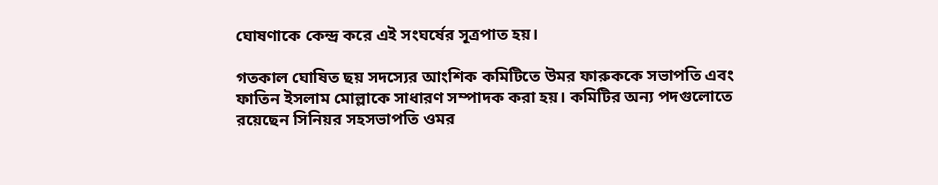ঘোষণাকে কেন্দ্র করে এই সংঘর্ষের সূত্রপাত হয়।

গতকাল ঘোষিত ছয় সদস্যের আংশিক কমিটিতে উমর ফারুককে সভাপতি এবং ফাতিন ইসলাম মোল্লাকে সাধারণ সম্পাদক করা হয়। কমিটির অন্য পদগুলোতে রয়েছেন সিনিয়র সহসভাপতি ওমর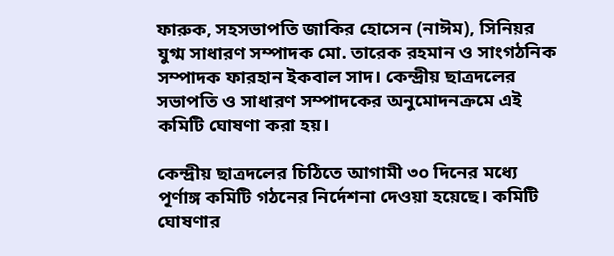ফারুক, সহসভাপতি জাকির হোসেন (নাঈম), সিনিয়র যুগ্ম সাধারণ সম্পাদক মো. তারেক রহমান ও সাংগঠনিক সম্পাদক ফারহান ইকবাল সাদ। কেন্দ্রীয় ছাত্রদলের সভাপতি ও সাধারণ সম্পাদকের অনুমোদনক্রমে এই কমিটি ঘোষণা করা হয়।

কেন্দ্রীয় ছাত্রদলের চিঠিতে আগামী ৩০ দিনের মধ্যে পূর্ণাঙ্গ কমিটি গঠনের নির্দেশনা দেওয়া হয়েছে। কমিটি ঘোষণার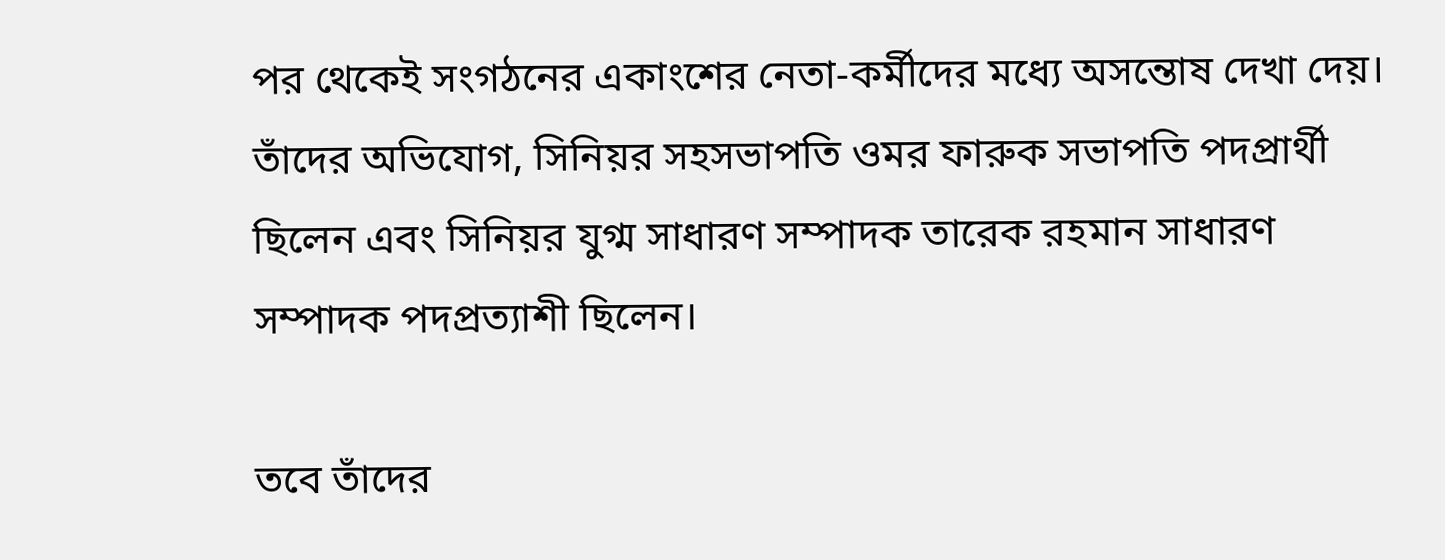পর থেকেই সংগঠনের একাংশের নেতা-কর্মীদের মধ্যে অসন্তোষ দেখা দেয়। তাঁদের অভিযোগ, সিনিয়র সহসভাপতি ওমর ফারুক সভাপতি পদপ্রার্থী ছিলেন এবং সিনিয়র যুগ্ম সাধারণ সম্পাদক তারেক রহমান সাধারণ সম্পাদক পদপ্রত্যাশী ছিলেন।

তবে তাঁদের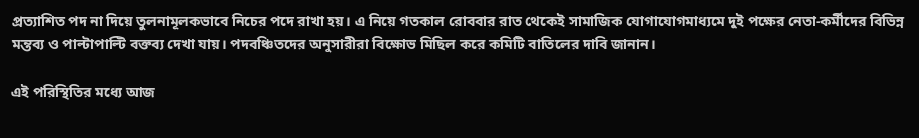প্রত্যাশিত পদ না দিয়ে তুলনামূলকভাবে নিচের পদে রাখা হয়। এ নিয়ে গতকাল রোববার রাত থেকেই সামাজিক যোগাযোগমাধ্যমে দুই পক্ষের নেতা-কর্মীদের বিভিন্ন মন্তব্য ও পাল্টাপাল্টি বক্তব্য দেখা যায়। পদবঞ্চিতদের অনুসারীরা বিক্ষোভ মিছিল করে কমিটি বাতিলের দাবি জানান।

এই পরিস্থিতির মধ্যে আজ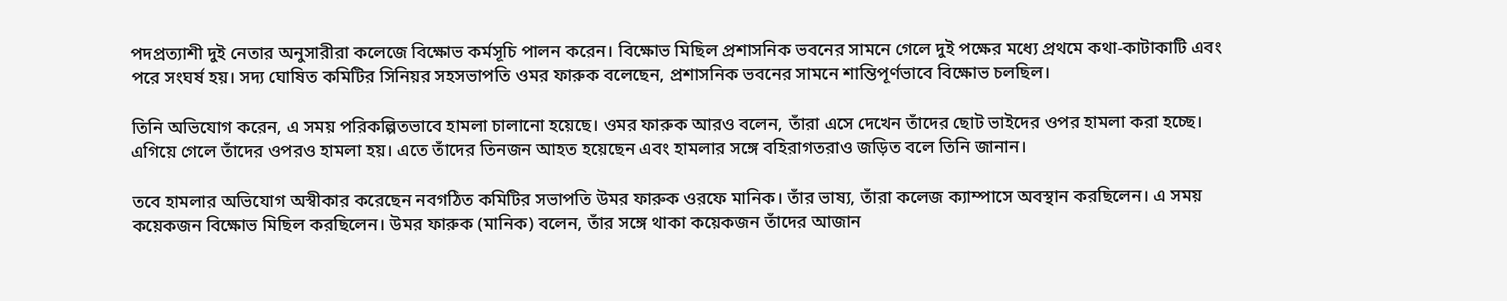পদপ্রত্যাশী দুই নেতার অনুসারীরা কলেজে বিক্ষোভ কর্মসূচি পালন করেন। বিক্ষোভ মিছিল প্রশাসনিক ভবনের সামনে গেলে দুই পক্ষের মধ্যে প্রথমে কথা-কাটাকাটি এবং পরে সংঘর্ষ হয়। সদ্য ঘোষিত কমিটির সিনিয়র সহসভাপতি ওমর ফারুক বলেছেন, প্রশাসনিক ভবনের সামনে শান্তিপূর্ণভাবে বিক্ষোভ চলছিল।

তিনি অভিযোগ করেন, এ সময় পরিকল্পিতভাবে হামলা চালানো হয়েছে। ওমর ফারুক আরও বলেন, তাঁরা এসে দেখেন তাঁদের ছোট ভাইদের ওপর হামলা করা হচ্ছে। এগিয়ে গেলে তাঁদের ওপরও হামলা হয়। এতে তাঁদের তিনজন আহত হয়েছেন এবং হামলার সঙ্গে বহিরাগতরাও জড়িত বলে তিনি জানান।

তবে হামলার অভিযোগ অস্বীকার করেছেন নবগঠিত কমিটির সভাপতি উমর ফারুক ওরফে মানিক। তাঁর ভাষ্য, তাঁরা কলেজ ক্যাম্পাসে অবস্থান করছিলেন। এ সময় কয়েকজন বিক্ষোভ মিছিল করছিলেন। উমর ফারুক (মানিক) বলেন, তাঁর সঙ্গে থাকা কয়েকজন তাঁদের আজান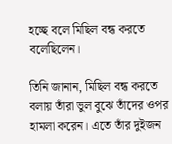হচ্ছে বলে মিছিল বন্ধ করতে বলেছিলেন।

তিনি জানান, মিছিল বন্ধ করতে বলায় তাঁরা ভুল বুঝে তাঁদের ওপর হামলা করেন। এতে তাঁর দুইজন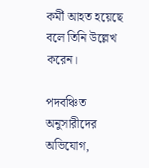কর্মী আহত হয়েছে বলে তিনি উল্লেখ করেন।

পদবঞ্চিত অনুসারীদের অভিযোগ,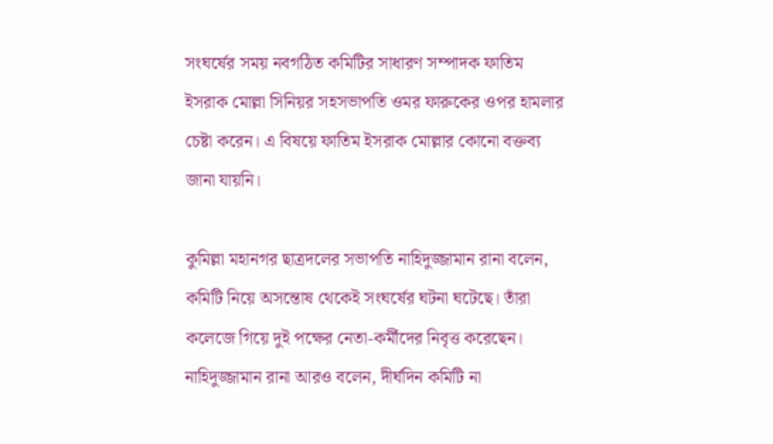সংঘর্ষের সময় নবগঠিত কমিটির সাধারণ সম্পাদক ফাতিম ইসরাক মোল্লা সিনিয়র সহসভাপতি ওমর ফারুকের ওপর হামলার চেষ্টা করেন। এ বিষয়ে ফাতিম ইসরাক মোল্লার কোনো বক্তব্য জানা যায়নি।

কুমিল্লা মহানগর ছাত্রদলের সভাপতি নাহিদুজ্জামান রানা বলেন, কমিটি নিয়ে অসন্তোষ থেকেই সংঘর্ষের ঘটনা ঘটেছে। তাঁরা কলেজে গিয়ে দুই পক্ষের নেতা-কর্মীদের নিবৃত্ত করেছেন। নাহিদুজ্জামান রানা আরও বলেন, দীর্ঘদিন কমিটি না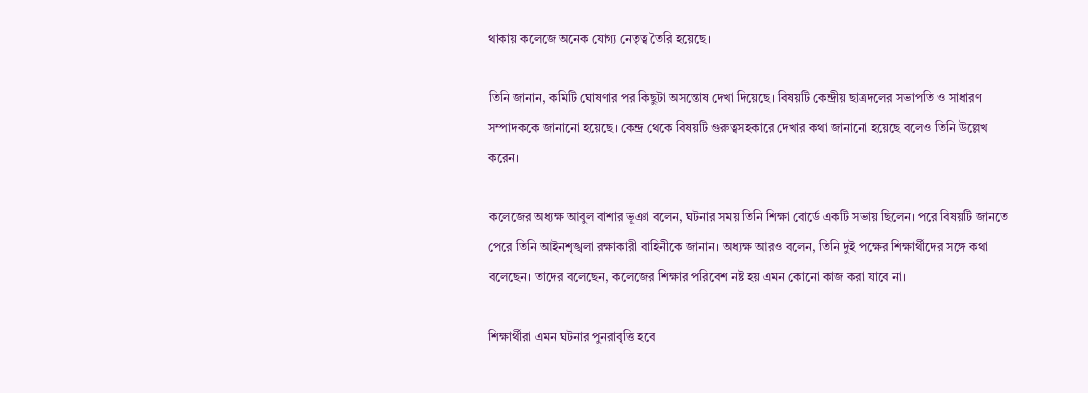থাকায় কলেজে অনেক যোগ্য নেতৃত্ব তৈরি হয়েছে।

তিনি জানান, কমিটি ঘোষণার পর কিছুটা অসন্তোষ দেখা দিয়েছে। বিষয়টি কেন্দ্রীয় ছাত্রদলের সভাপতি ও সাধারণ সম্পাদককে জানানো হয়েছে। কেন্দ্র থেকে বিষয়টি গুরুত্বসহকারে দেখার কথা জানানো হয়েছে বলেও তিনি উল্লেখ করেন।

কলেজের অধ্যক্ষ আবুল বাশার ভূঞা বলেন, ঘটনার সময় তিনি শিক্ষা বোর্ডে একটি সভায় ছিলেন। পরে বিষয়টি জানতে পেরে তিনি আইনশৃঙ্খলা রক্ষাকারী বাহিনীকে জানান। অধ্যক্ষ আরও বলেন, তিনি দুই পক্ষের শিক্ষার্থীদের সঙ্গে কথা বলেছেন। তাদের বলেছেন, কলেজের শিক্ষার পরিবেশ নষ্ট হয় এমন কোনো কাজ করা যাবে না।

শিক্ষার্থীরা এমন ঘটনার পুনরাবৃত্তি হবে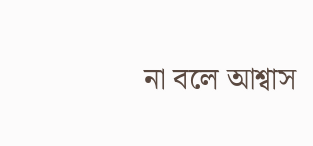না বলে আশ্বাস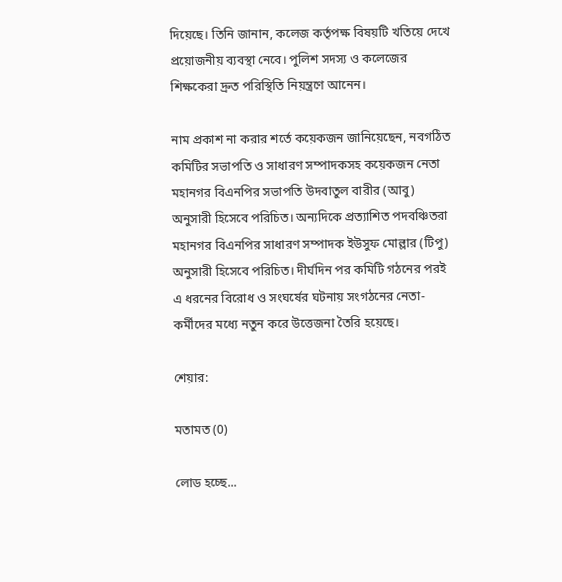দিয়েছে। তিনি জানান, কলেজ কর্তৃপক্ষ বিষয়টি খতিয়ে দেখে প্রয়োজনীয় ব্যবস্থা নেবে। পুলিশ সদস্য ও কলেজের শিক্ষকেরা দ্রুত পরিস্থিতি নিয়ন্ত্রণে আনেন।

নাম প্রকাশ না করার শর্তে কয়েকজন জানিয়েছেন, নবগঠিত কমিটির সভাপতি ও সাধারণ সম্পাদকসহ কয়েকজন নেতা মহানগর বিএনপির সভাপতি উদবাতুল বারীর (আবু) অনুসারী হিসেবে পরিচিত। অন্যদিকে প্রত্যাশিত পদবঞ্চিতরা মহানগর বিএনপির সাধারণ সম্পাদক ইউসুফ মোল্লার (টিপু) অনুসারী হিসেবে পরিচিত। দীর্ঘদিন পর কমিটি গঠনের পরই এ ধরনের বিরোধ ও সংঘর্ষের ঘটনায় সংগঠনের নেতা-কর্মীদের মধ্যে নতুন করে উত্তেজনা তৈরি হয়েছে।

শেয়ার:

মতামত (0)

লোড হচ্ছে...